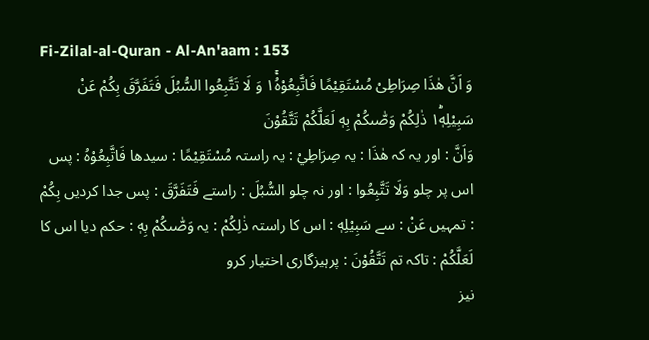Fi-Zilal-al-Quran - Al-An'aam : 153
وَ اَنَّ هٰذَا صِرَاطِیْ مُسْتَقِیْمًا فَاتَّبِعُوْهُ١ۚ وَ لَا تَتَّبِعُوا السُّبُلَ فَتَفَرَّقَ بِكُمْ عَنْ سَبِیْلِهٖ١ؕ ذٰلِكُمْ وَصّٰىكُمْ بِهٖ لَعَلَّكُمْ تَتَّقُوْنَ
وَاَنَّ : اور یہ کہ ھٰذَا : یہ صِرَاطِيْ : یہ راستہ مُسْتَقِيْمًا : سیدھا فَاتَّبِعُوْهُ : پس اس پر چلو وَلَا تَتَّبِعُوا : اور نہ چلو السُّبُلَ : راستے فَتَفَرَّقَ : پس جدا کردیں بِكُمْ : تمہیں عَنْ : سے سَبِيْلِهٖ : اس کا راستہ ذٰلِكُمْ : یہ وَصّٰىكُمْ بِهٖ : حکم دیا اس کا لَعَلَّكُمْ : تاکہ تم تَتَّقُوْنَ : پرہیزگاری اختیار کرو
نیز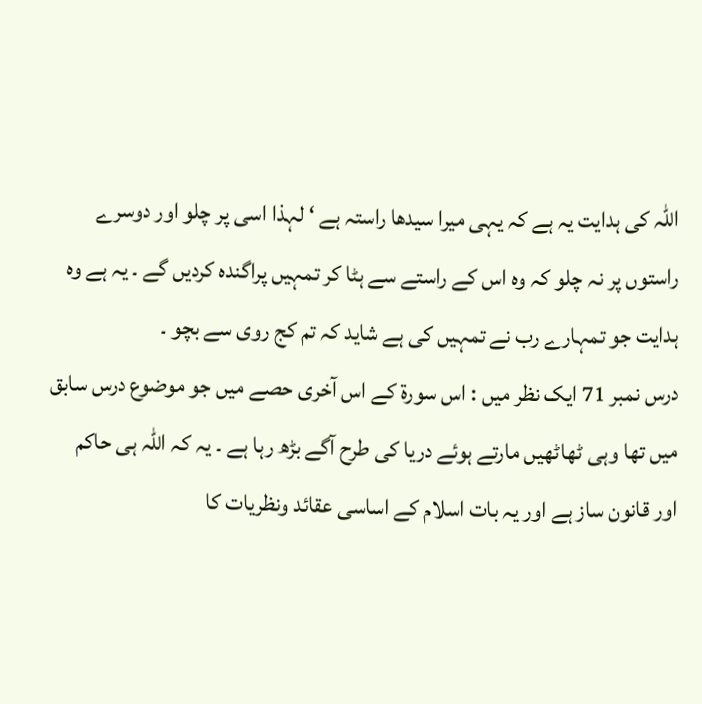اللہ کی ہدایت یہ ہے کہ یہی میرا سیدھا راستہ ہے ‘ لہذا اسی پر چلو اور دوسرے راستوں پر نہ چلو کہ وہ اس کے راستے سے ہٹا کر تمہیں پراگندہ کردیں گے ۔ یہ ہے وہ ہدایت جو تمہارے رب نے تمہیں کی ہے شاید کہ تم کج روی سے بچو ۔
درس نمبر 71 ایک نظر میں : اس سورة کے اس آخری حصے میں جو موضوع درس سابق میں تھا وہی ٹھاٹھیں مارتے ہوئے دریا کی طرح آگے بڑھ رہا ہے ۔ یہ کہ اللہ ہی حاکم اور قانون ساز ہے اور یہ بات اسلام کے اساسی عقائد ونظریات کا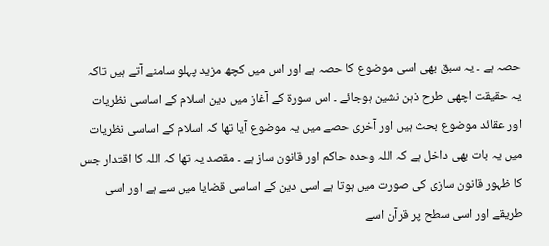حصہ ہے ۔ یہ سبق بھی اسی موضوع کا حصہ ہے اور اس میں کچھ مزید پہلو سامنے آتے ہیں تاکہ یہ حقیقت اچھی طرح ذہن نشین ہوجائے ۔ اس سورة کے آغاز میں دین اسلام کے اساسی نظریات اور عقائد موضوع بحث ہیں اور آخری حصے میں یہ موضوع آیا تھا کہ اسلام کے اساسی نظریات میں یہ بات بھی داخل ہے کہ اللہ وحدہ حاکم اور قانون ساز ہے ۔ مقصد یہ تھا کہ اللہ کا اقتدار جس کا ظہور قانون سازی کی صورت میں ہوتا ہے اسی دین کے اساسی قضایا میں سے ہے اور اسی طریقے اور اسی سطح پر قرآن اسے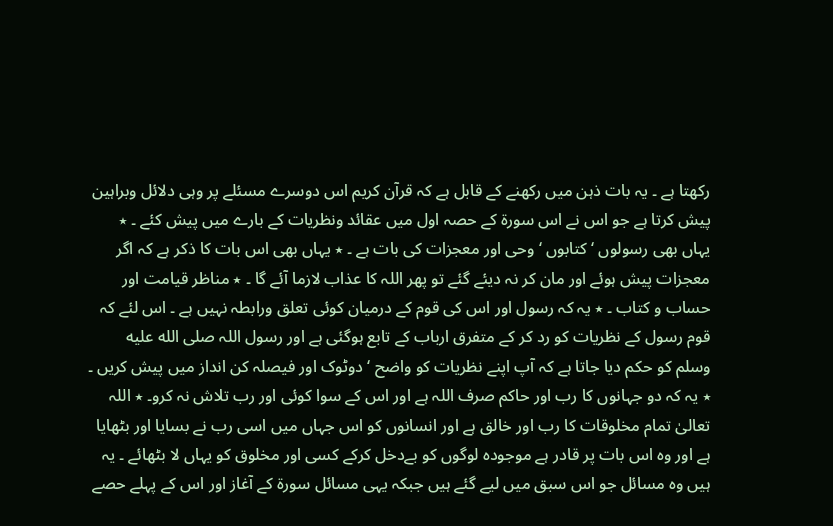رکھتا ہے ۔ یہ بات ذہن میں رکھنے کے قابل ہے کہ قرآن کریم اس دوسرے مسئلے پر وہی دلائل وبراہین پیش کرتا ہے جو اس نے اس سورة کے حصہ اول میں عقائد ونظریات کے بارے میں پیش کئے ۔ ٭ یہاں بھی رسولوں ‘ کتابوں ‘ وحی اور معجزات کی بات ہے ۔ ٭ یہاں بھی اس بات کا ذکر ہے کہ اگر معجزات پیش ہوئے اور مان کر نہ دیئے گئے تو پھر اللہ کا عذاب لازما آئے گا ۔ ٭ مناظر قیامت اور حساب و کتاب ۔ ٭ یہ کہ رسول اور اس کی قوم کے درمیان کوئی تعلق ورابطہ نہیں ہے ۔ اس لئے کہ قوم رسول کے نظریات کو رد کر کے متفرق ارباب کے تابع ہوگئی ہے اور رسول اللہ صلى الله عليه وسلم کو حکم دیا جاتا ہے کہ آپ اپنے نظریات کو واضح ‘ دوٹوک اور فیصلہ کن انداز میں پیش کریں ۔ ٭ یہ کہ دو جہانوں کا رب اور حاکم صرف اللہ ہے اور اس کے سوا کوئی اور رب تلاش نہ کرو۔ ٭ اللہ تعالیٰ تمام مخلوقات کا رب اور خالق ہے اور انسانوں کو اس جہاں میں اسی رب نے بسایا اور بٹھایا ہے اور وہ اس بات پر قادر ہے موجودہ لوگوں کو بےدخل کرکے کسی اور مخلوق کو یہاں لا بٹھائے ۔ یہ ہیں وہ مسائل جو اس سبق میں لیے گئے ہیں جبکہ یہی مسائل سورة کے آغاز اور اس کے پہلے حصے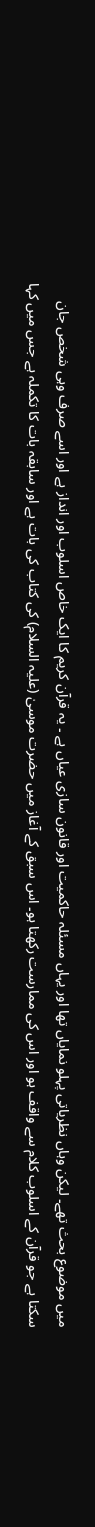میں موضوع بحث تھے۔ لیکن وہاں نظریاتی پہلو نمایاں تھا اور یہاں مسئلہ حاکمیت اور قانون سازی عیاں ہے ۔ یہ قرآن کریم کا ایک خاص اسلوب اور انداز ہے اور اسے صرف وہی شخص جان سکتا ہے جو قرآن کے اسلوب کلام سے واقف ہو اور اس کی ممارست رکھتا ہو۔ اس سبق کے آغاز میں حضرت موسیٰ (علیہ السلام) کی کتاب کی بات ہے اور سابقہ بات کا تکملہ ہے جس میں کہا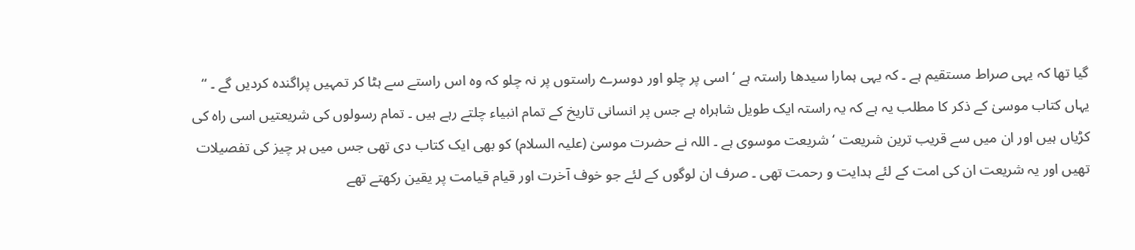گیا تھا کہ یہی صراط مستقیم ہے ۔ کہ یہی ہمارا سیدھا راستہ ہے ‘ اسی پر چلو اور دوسرے راستوں پر نہ چلو کہ وہ اس راستے سے ہٹا کر تمہیں پراگندہ کردیں گے ۔ “ یہاں کتاب موسیٰ کے ذکر کا مطلب یہ ہے کہ یہ راستہ ایک طویل شاہراہ ہے جس پر انسانی تاریخ کے تمام انبیاء چلتے رہے ہیں ۔ تمام رسولوں کی شریعتیں اسی راہ کی کڑیاں ہیں اور ان میں سے قریب ترین شریعت ‘ شریعت موسوی ہے ۔ اللہ نے حضرت موسیٰ (علیہ السلام) کو بھی ایک کتاب دی تھی جس میں ہر چیز کی تفصیلات تھیں اور یہ شریعت ان کی امت کے لئے ہدایت و رحمت تھی ۔ صرف ان لوگوں کے لئے جو خوف آخرت اور قیام قیامت پر یقین رکھتے تھے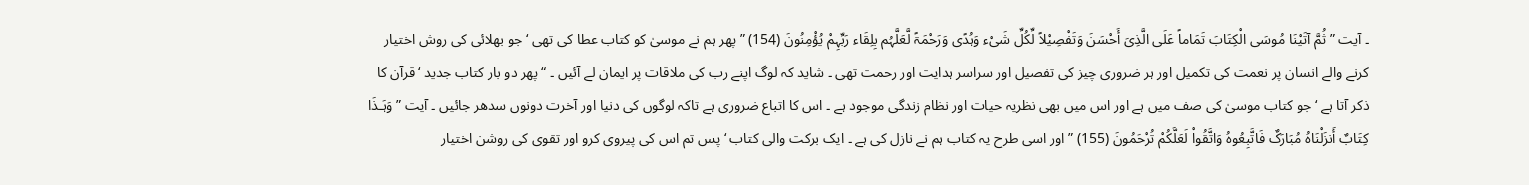۔ آیت ” ثُمَّ آتَیْنَا مُوسَی الْکِتَابَ تَمَاماً عَلَی الَّذِیَ أَحْسَنَ وَتَفْصِیْلاً لِّکُلِّ شَیْء وَہُدًی وَرَحْمَۃً لَّعَلَّہُم بِلِقَاء رَبِّہِمْ یُؤْمِنُونَ (154) ” پھر ہم نے موسیٰ کو کتاب عطا کی تھی ‘ جو بھلائی کی روش اختیار کرنے والے انسان پر نعمت کی تکمیل اور ہر ضروری چیز کی تفصیل اور سراسر ہدایت اور رحمت تھی ۔ شاید کہ لوگ اپنے رب کی ملاقات پر ایمان لے آئیں ۔ “ پھر دو بار کتاب جدید ‘ قرآن کا ذکر آتا ہے ‘ جو کتاب موسیٰ کی صف میں ہے اور اس میں بھی نظریہ حیات اور نظام زندگی موجود ہے ۔ اس کا اتباع ضروری ہے تاکہ لوگوں کی دنیا اور آخرت دونوں سدھر جائیں ۔ آیت ” وَہَـذَا کِتَابٌ أَنزَلْنَاہُ مُبَارَکٌ فَاتَّبِعُوہُ وَاتَّقُواْ لَعَلَّکُمْ تُرْحَمُونَ (155) ” اور اسی طرح یہ کتاب ہم نے نازل کی ہے ۔ ایک برکت والی کتاب ‘ پس تم اس کی پیروی کرو اور تقوی کی روشن اختیار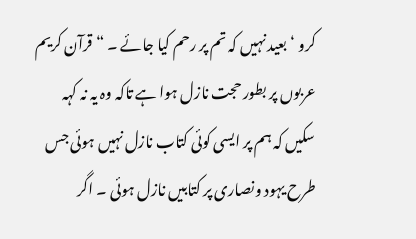کرو ‘ بعید نہیں کہ تم پر رحم کیا جائے ۔ “ قرآن کریم عربوں پر بطور حجت نازل ہوا ہے تاکہ وہ یہ نہ کہہ سکیں کہ ہم پر ایسی کوئی کتاب نازل نہیں ہوئی جس طرح یہود ونصاری پر کتابیں نازل ہوئی ۔ اگر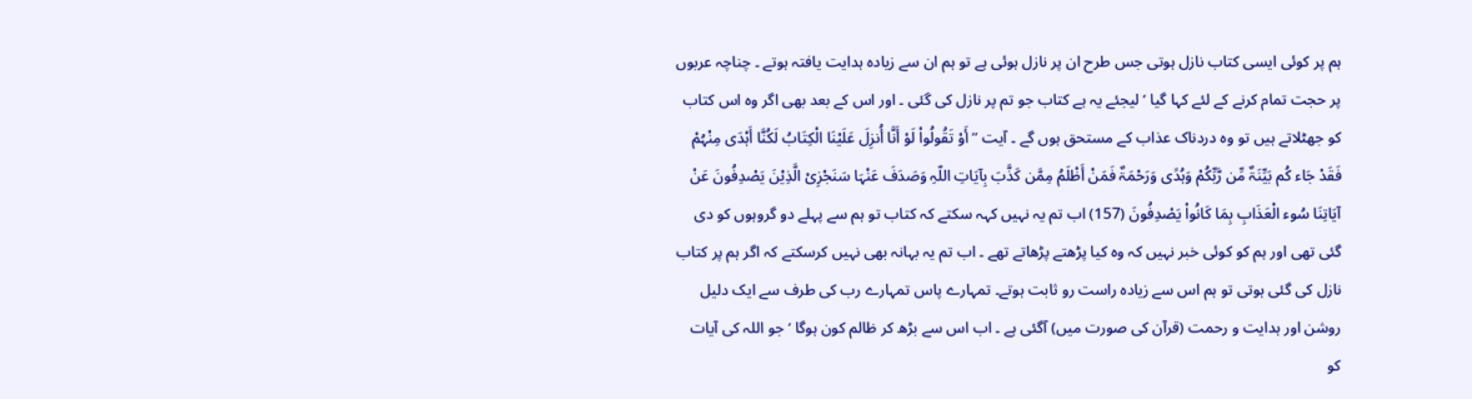ہم پر کوئی ایسی کتاب نازل ہوتی جس طرح ان پر نازل ہوئی ہے تو ہم ان سے زیادہ ہدایت یافتہ ہوتے ۔ چناچہ عربوں پر حجت تمام کرنے کے لئے کہا گیا ‘ لیجئے یہ ہے کتاب جو تم پر نازل کی گئی ۔ اور اس کے بعد بھی اگر وہ اس کتاب کو جھٹلاتے ہیں تو وہ دردناک عذاب کے مستحق ہوں گے ۔ آیت ” أَوْ تَقُولُواْ لَوْ أَنَّا أُنزِلَ عَلَیْنَا الْکِتَابُ لَکُنَّا أَہْدَی مِنْہُمْ فَقَدْ جَاء کُم بَیِّنَۃٌ مِّن رَّبِّکُمْ وَہُدًی وَرَحْمَۃٌ فَمَنْ أَظْلَمُ مِمَّن کَذَّبَ بِآیَاتِ اللّہِ وَصَدَفَ عَنْہَا سَنَجْزِیْ الَّذِیْنَ یَصْدِفُونَ عَنْ آیَاتِنَا سُوء الْعَذَابِ بِمَا کَانُواْ یَصْدِفُونَ (157) اب تم یہ نہیں کہہ سکتے کہ کتاب تو ہم سے پہلے دو گروہوں کو دی گئی تھی اور ہم کو کوئی خبر نہیں کہ وہ کیا پڑھتے پڑھاتے تھے ۔ اب تم یہ بہانہ بھی نہیں کرسکتے کہ اگر ہم پر کتاب نازل کی گئی ہوتی تو ہم اس سے زیادہ راست رو ثابت ہوتے۔ تمہارے پاس تمہارے رب کی طرف سے ایک دلیل روشن اور ہدایت و رحمت (قرآن کی صورت میں) آگئی ہے ۔ اب اس سے بڑھ کر ظالم کون ہوگا ‘ جو اللہ کی آیات کو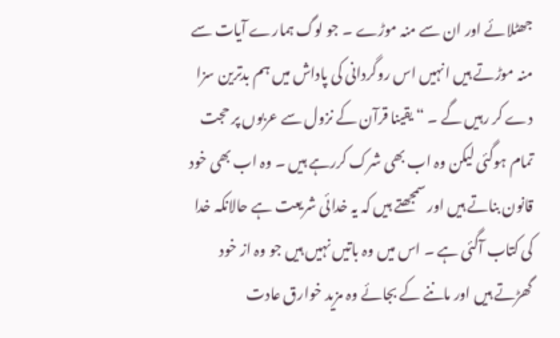جھٹلائے اور ان سے منہ موڑے ۔ جو لوگ ہمارے آیات سے منہ موڑتے ہیں انہیں اس روگردانی کی پاداش میں ہم بدترین سزا دے کر رہیں گے ۔ “ یقینا قرآن کے نزول سے عربوں پر حجت تمام ہوگئی لیکن وہ اب بھی شرک کررہے ہیں ۔ وہ اب بھی خود قانون بناتے ہیں اور سمجھتے ہیں کہ یہ خدائی شریعت ہے حالانکہ خدا کی کتاب آگئی ہے ۔ اس میں وہ باتیں نہیں ہیں جو وہ از خود گھڑتے ہیں اور ماننے کے بجائے وہ مزید خوارق عادت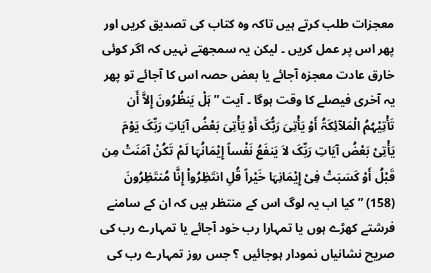معجزات طلب کرتے ہیں تاکہ وہ کتاب کی تصدیق کریں اور پھر اس پر عمل کریں ۔ لیکن یہ سمجھتے نہیں کہ اگر کوئی خارق عادت معجزہ آجائے یا بعض حصہ اس کا آجائے تو پھر یہ آخری فیصلے کا وقت ہوگا ۔ آیت ” ہَلْ یَنظُرُونَ إِلاَّ أَن تَأْتِیْہُمُ الْمَلآئِکَۃُ أَوْ یَأْتِیَ رَبُّکَ أَوْ یَأْتِیَ بَعْضُ آیَاتِ رَبِّکَ یَوْمَ یَأْتِیْ بَعْضُ آیَاتِ رَبِّکَ لاَ یَنفَعُ نَفْساً إِیْمَانُہَا لَمْ تَکُنْ آمَنَتْ مِن قَبْلُ أَوْ کَسَبَتْ فِیْ إِیْمَانِہَا خَیْراً قُلِ انتَظِرُواْ إِنَّا مُنتَظِرُونَ (158) ” کیا اب یہ لوگ اس کے منتظر ہیں کہ ان کے سامنے فرشتے کھڑے ہوں یا تمہارا رب خود آجائے یا تمہارے رب کی صریح نشانیاں نمودار ہوجائیں ؟ جس روز تمہارے رب کی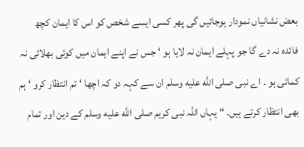بعض نشانیاں نمودار ہوجائیں گی پھر کسی ایسے شخص کو اس کا ایمان کچھ فائدہ نہ دے گا جو پہلے ایمان نہ لایا ہو ‘ جس نے اپنے ایمان میں کوئی بھلائی نہ کمائی ہو ۔ اے نبی صلى الله عليه وسلم ان سے کہہ دو کہ اچھا ‘ تم انتظار کرو ‘ ہم بھی انتظار کرتے ہیں۔ “ یہاں اللہ نبی کریم صلى الله عليه وسلم کے دین اور تمام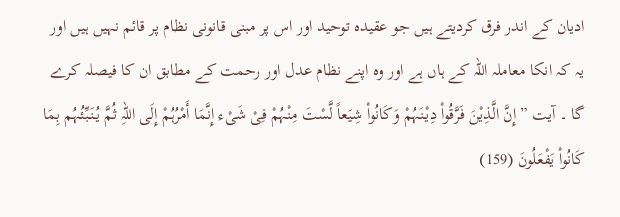ادیان کے اندر فرق کردیتے ہیں جو عقیدہ توحید اور اس پر مبنی قانونی نظام پر قائم نہیں ہیں اور یہ کہ انکا معاملہ اللہ کے ہاں ہے اور وہ اپنے نظام عدل اور رحمت کے مطابق ان کا فیصلہ کرے گا ۔ آیت ” إِنَّ الَّذِیْنَ فَرَّقُواْ دِیْنَہُمْ وَکَانُواْ شِیَعاً لَّسْتَ مِنْہُمْ فِیْ شَیْء إِنَّمَا أَمْرُہُمْ إِلَی اللّہِ ثُمَّ یُنَبِّئُہُم بِمَا کَانُواْ یَفْعَلُونَ (159)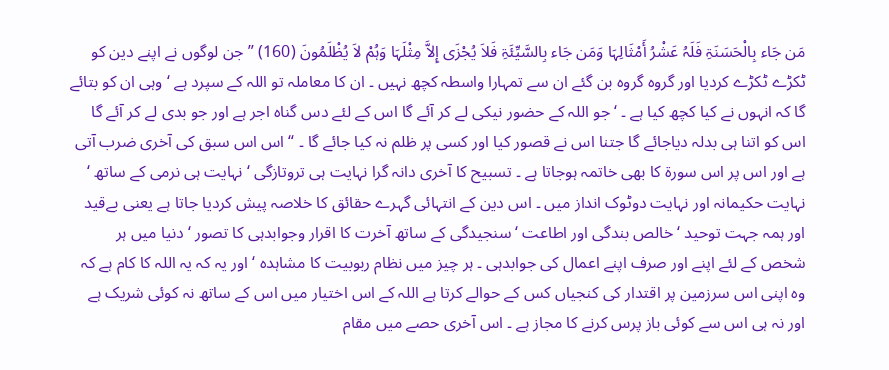مَن جَاء بِالْحَسَنَۃِ فَلَہُ عَشْرُ أَمْثَالِہَا وَمَن جَاء بِالسَّیِّئَۃِ فَلاَ یُجْزَی إِلاَّ مِثْلَہَا وَہُمْ لاَ یُظْلَمُونَ (160) ” جن لوگوں نے اپنے دین کو ٹکڑے ٹکڑے کردیا اور گروہ گروہ بن گئے ان سے تمہارا واسطہ کچھ نہیں ۔ ان کا معاملہ تو اللہ کے سپرد ہے ‘ وہی ان کو بتائے گا کہ انہوں نے کیا کچھ کیا ہے ۔ ‘ جو اللہ کے حضور نیکی لے کر آئے گا اس کے لئے دس گناہ اجر ہے اور جو بدی لے کر آئے گا اس کو اتنا ہی بدلہ دیاجائے گا جتنا اس نے قصور کیا اور کسی پر ظلم نہ کیا جائے گا ۔ “ اس اس سبق کی آخری ضرب آتی ہے اور اس پر اس سورة کا بھی خاتمہ ہوجاتا ہے ۔ تسبیح کا آخری دانہ گرا نہایت ہی تروتازگی ‘ نہایت ہی نرمی کے ساتھ ‘ نہایت حکیمانہ اور نہایت دوٹوک انداز میں ۔ اس دین کے انتہائی گہرے حقائق کا خلاصہ پیش کردیا جاتا ہے یعنی بےقید اور ہمہ جہت توحید ‘ خالص بندگی اور اطاعت ‘ سنجیدگی کے ساتھ آخرت کا اقرار وجوابدہی کا تصور ‘ دنیا میں ہر شخص کے لئے اپنے اور صرف اپنے اعمال کی جوابدہی ۔ ہر چیز میں نظام ربوبیت کا مشاہدہ ‘ اور یہ کہ یہ اللہ کا کام ہے کہ وہ اپنی اس سرزمین پر اقتدار کی کنجیاں کس کے حوالے کرتا ہے اللہ کے اس اختیار میں اس کے ساتھ نہ کوئی شریک ہے اور نہ ہی اس سے کوئی باز پرس کرنے کا مجاز ہے ۔ اس آخری حصے میں مقام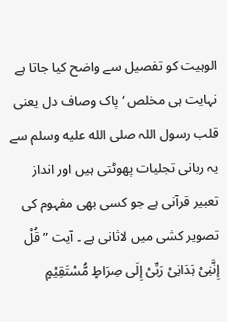الوہیت کو تفصیل سے واضح کیا جاتا ہے نہایت ہی مخلص ‘ پاک وصاف دل یعنی قلب رسول اللہ صلى الله عليه وسلم سے یہ ربانی تجلیات پھوٹتی ہیں اور انداز تعبیر قرآنی ہے جو کسی بھی مفہوم کی تصویر کشی میں لاثانی ہے ۔ آیت ” قُلْ إِنَّنِیْ ہَدَانِیْ رَبِّیْ إِلَی صِرَاطٍ مُّسْتَقِیْمٍ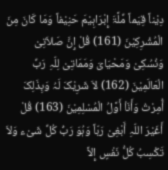دِیْناً قِیَماً مِّلَّۃَ إِبْرَاہِیْمَ حَنِیْفاً وَمَا کَانَ مِنَ الْمُشْرِکِیْنَ (161) قُلْ إِنَّ صَلاَتِیْ وَنُسُکِیْ وَمَحْیَایَ وَمَمَاتِیْ لِلّہِ رَبِّ الْعَالَمِیْنَ (162) لاَ شَرِیْکَ لَہُ وَبِذَلِکَ أُمِرْتُ وَأَنَاْ أَوَّلُ الْمُسْلِمِیْنَ (163) قُلْ أَغَیْرَ اللّہِ أَبْغِیْ رَبّاً وَہُوَ رَبُّ کُلِّ شَیْء وَلاَ تَکْسِبُ کُلُّ نَفْسٍ إِلاَّ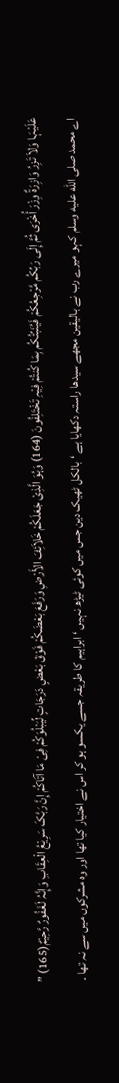عَلَیْہَا وَلاَ تَزِرُ وَازِرَۃٌ وِزْرَ أُخْرَی ثُمَّ إِلَی رَبِّکُم مَّرْجِعُکُمْ فَیُنَبِّئُکُم بِمَا کُنتُمْ فِیْہِ تَخْتَلِفُونَ (164) وَہُوَ الَّذِیْ جَعَلَکُمْ خَلاَئِفَ الأَرْضِ وَرَفَعَ بَعْضَکُمْ فَوْقَ بَعْضٍ دَرَجَاتٍ لِّیَبْلُوَکُمْ فِیْ مَا آتَاکُمْ إِنَّ رَبَّکَ سَرِیْعُ الْعِقَابِ وَإِنَّہُ لَغَفُورٌ رَّحِیْمٌ(165) ” اے محمد صلى الله عليه وسلم کہو میرے رب نے بالیقین مجھے سیدھا راستہ دکھایا ہے ‘ بالکل ٹھیک دین جس میں کوئی ٹیڑھ نہیں ‘ ابراہیم کا طریقہ جسے یکسو ہو کر اس نے اختیار کیا تھا اور وہ مشرکوں میں سے نہ تھا ۔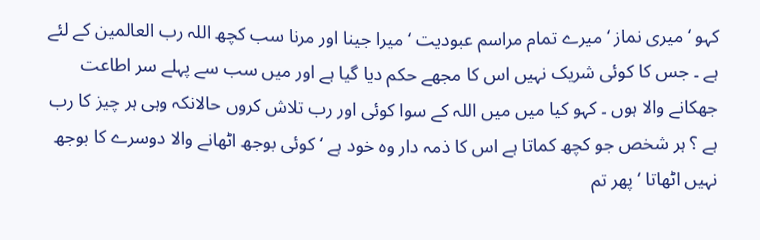کہو ‘ میری نماز ‘ میرے تمام مراسم عبودیت ‘ میرا جینا اور مرنا سب کچھ اللہ رب العالمین کے لئے ہے ۔ جس کا کوئی شریک نہیں اس کا مجھے حکم دیا گیا ہے اور میں سب سے پہلے سر اطاعت جھکانے والا ہوں ۔ کہو کیا میں میں اللہ کے سوا کوئی اور رب تلاش کروں حالانکہ وہی ہر چیز کا رب ہے ؟ ہر شخص جو کچھ کماتا ہے اس کا ذمہ دار وہ خود ہے ‘ کوئی بوجھ اٹھانے والا دوسرے کا بوجھ نہیں اٹھاتا ‘ پھر تم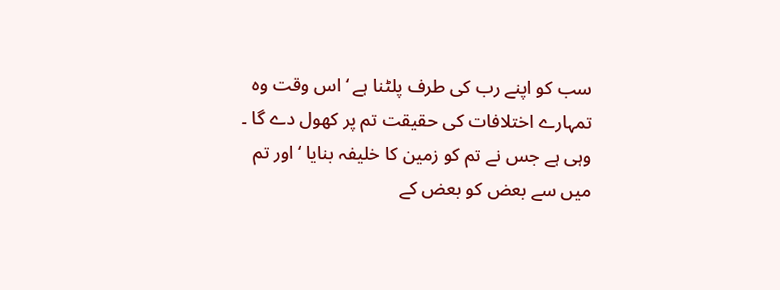سب کو اپنے رب کی طرف پلٹنا ہے ‘ اس وقت وہ تمہارے اختلافات کی حقیقت تم پر کھول دے گا ۔ وہی ہے جس نے تم کو زمین کا خلیفہ بنایا ‘ اور تم میں سے بعض کو بعض کے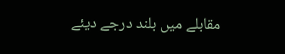مقابلے میں بلند درجے دیئے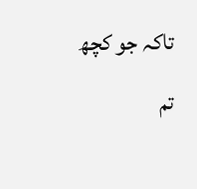تاکہ جو کچھ تم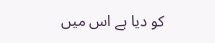کو دیا ہے اس میں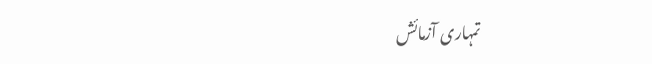تمہاری آزمائش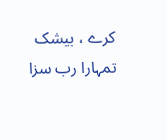کرے ، بیشک تمہارا رب سزا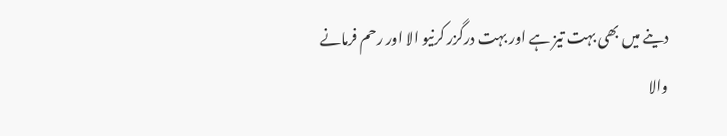دینے میں بھی بہت تیز ہے اور بہت درگزر کرنیو الا اور رحم فرمانے والا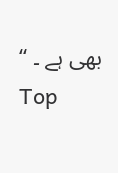بھی ہے ۔ “
Top